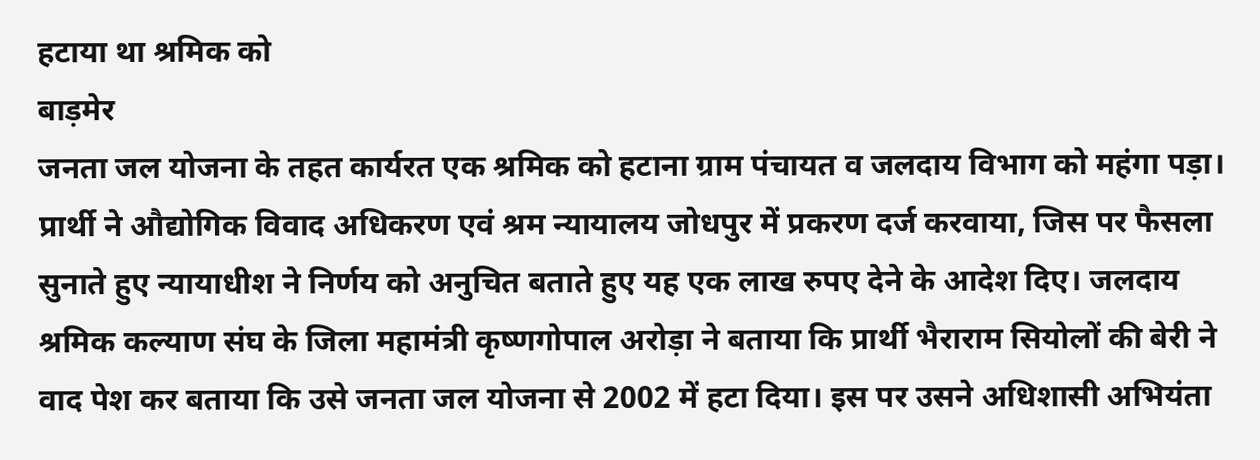हटाया था श्रमिक को
बाड़मेर
जनता जल योजना के तहत कार्यरत एक श्रमिक को हटाना ग्राम पंचायत व जलदाय विभाग को महंगा पड़ा। प्रार्थी ने औद्योगिक विवाद अधिकरण एवं श्रम न्यायालय जोधपुर में प्रकरण दर्ज करवाया, जिस पर फैसला सुनाते हुए न्यायाधीश ने निर्णय को अनुचित बताते हुए यह एक लाख रुपए देने के आदेश दिए। जलदाय श्रमिक कल्याण संघ के जिला महामंत्री कृष्णगोपाल अरोड़ा ने बताया कि प्रार्थी भैराराम सियोलों की बेरी ने वाद पेश कर बताया कि उसे जनता जल योजना से 2002 में हटा दिया। इस पर उसने अधिशासी अभियंता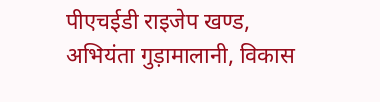पीएचईडी राइजेप खण्ड, अभियंता गुड़ामालानी, विकास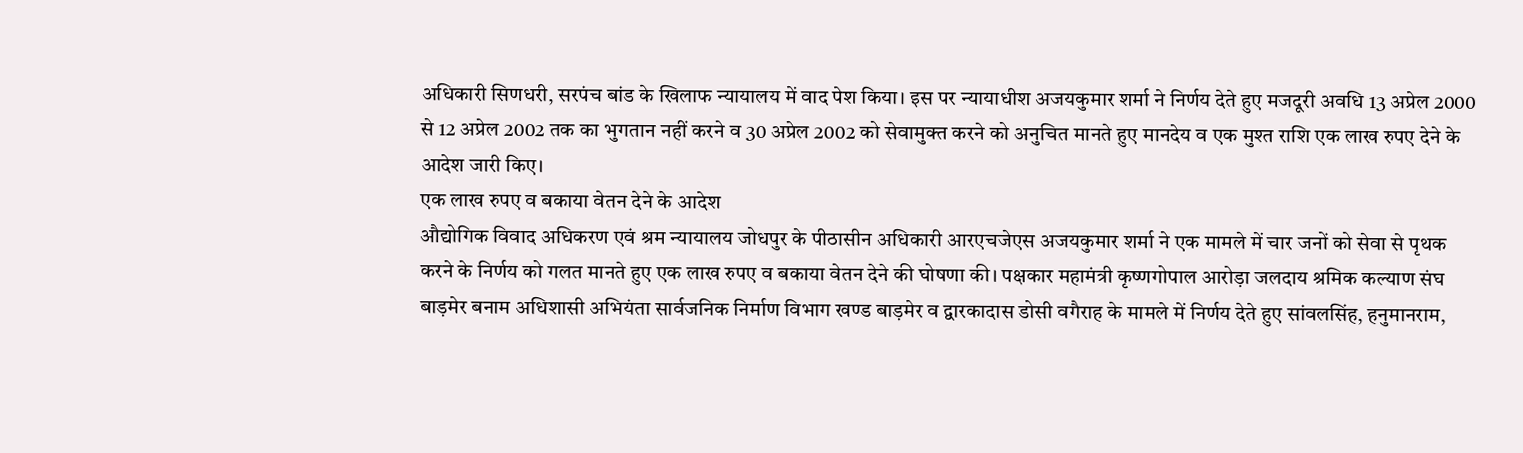अधिकारी सिणधरी, सरपंच बांड के खिलाफ न्यायालय में वाद पेश किया। इस पर न्यायाधीश अजयकुमार शर्मा ने निर्णय देते हुए मजदूरी अवधि 13 अप्रेल 2000 से 12 अप्रेल 2002 तक का भुगतान नहीं करने व 30 अप्रेल 2002 को सेवामुक्त करने को अनुचित मानते हुए मानदेय व एक मुश्त राशि एक लाख रुपए देने के आदेश जारी किए।
एक लाख रुपए व बकाया वेतन देने के आदेश
औद्योगिक विवाद अधिकरण एवं श्रम न्यायालय जोधपुर के पीठासीन अधिकारी आरएचजेएस अजयकुमार शर्मा ने एक मामले में चार जनों को सेवा से पृथक करने के निर्णय को गलत मानते हुए एक लाख रुपए व बकाया वेतन देने की घोषणा की। पक्षकार महामंत्री कृष्णगोपाल आरोड़ा जलदाय श्रमिक कल्याण संघ बाड़मेर बनाम अधिशासी अभियंता सार्वजनिक निर्माण विभाग खण्ड बाड़मेर व द्वारकादास डोसी वगैराह के मामले में निर्णय देते हुए सांवलसिंह, हनुमानराम,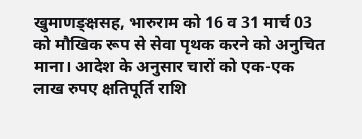खुमाणङ्क्षसह, भारुराम को 16 व 31 मार्च 03 को मौखिक रूप से सेवा पृथक करने को अनुचित माना। आदेश के अनुसार चारों को एक-एक लाख रुपए क्षतिपूर्ति राशि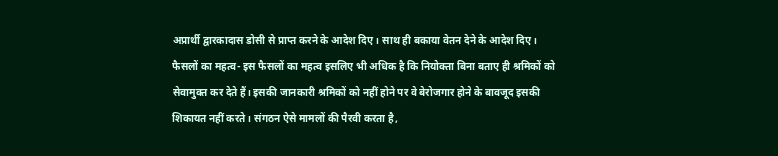अप्रार्थी द्वारकादास डोसी से प्राप्त करने के आदेश दिए। साथ ही बकाया वेतन देने के आदेश दिए।
फैसलों का महत्व- इस फैसलों का महत्व इसलिए भी अधिक है कि नियोक्ता बिना बताए ही श्रमिकों को सेवामुक्त कर देते हैं। इसकी जानकारी श्रमिकों को नहीं होने पर वे बेरोजगार होने के बावजूद इसकी शिकायत नहीं करते। संगठन ऐसे मामलों की पैरवी करता है,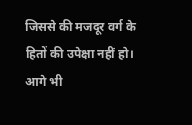जिससे की मजदूर वर्ग के हितों की उपेक्षा नहीं हो। आगे भी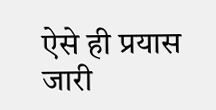ऐसे ही प्रयास जारी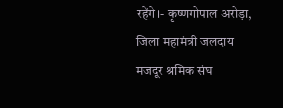रहेंगे।- कृष्णगोपाल अरोड़ा, जिला महामंत्री जलदाय मजदूर श्रमिक संघ